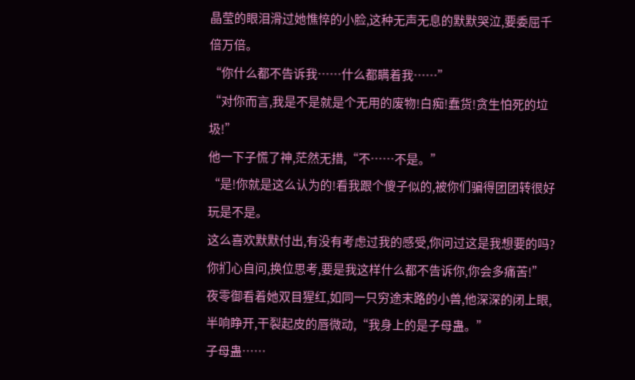晶莹的眼泪滑过她憔悴的小脸,这种无声无息的默默哭泣,要委屈千倍万倍。
“你什么都不告诉我……什么都瞒着我……”
“对你而言,我是不是就是个无用的废物!白痴!蠢货!贪生怕死的垃圾!”
他一下子慌了神,茫然无措,“不……不是。”
“是!你就是这么认为的!看我跟个傻子似的,被你们骗得团团转很好玩是不是。
这么喜欢默默付出,有没有考虑过我的感受,你问过这是我想要的吗?
你扪心自问,换位思考,要是我这样什么都不告诉你,你会多痛苦!”
夜零御看着她双目猩红,如同一只穷途末路的小兽,他深深的闭上眼,半响睁开,干裂起皮的唇微动,“我身上的是子母蛊。”
子母蛊……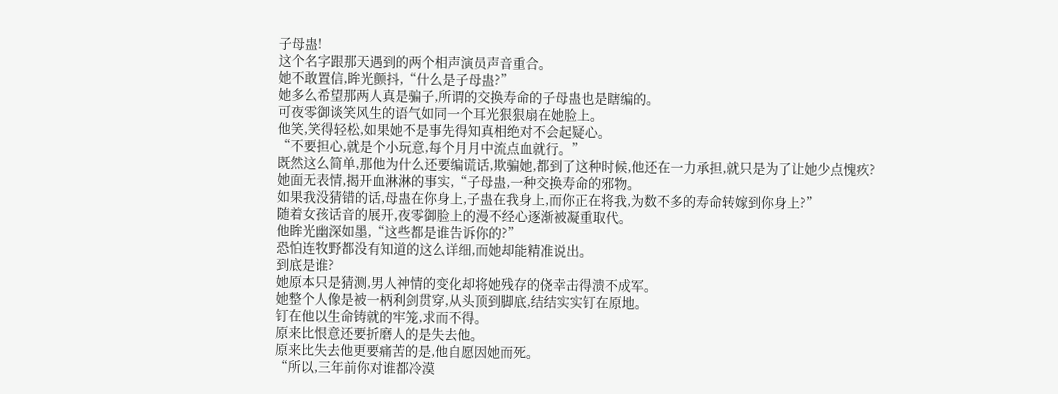子母蛊!
这个名字跟那天遇到的两个相声演员声音重合。
她不敢置信,眸光颤抖,“什么是子母蛊?”
她多么希望那两人真是骗子,所谓的交换寿命的子母蛊也是瞎编的。
可夜零御谈笑风生的语气如同一个耳光狠狠扇在她脸上。
他笑,笑得轻松,如果她不是事先得知真相绝对不会起疑心。
“不要担心,就是个小玩意,每个月月中流点血就行。”
既然这么简单,那他为什么还要编谎话,欺骗她,都到了这种时候,他还在一力承担,就只是为了让她少点愧疚?
她面无表情,揭开血淋淋的事实,“子母蛊,一种交换寿命的邪物。
如果我没猜错的话,母蛊在你身上,子蛊在我身上,而你正在将我,为数不多的寿命转嫁到你身上?”
随着女孩话音的展开,夜零御脸上的漫不经心逐渐被凝重取代。
他眸光幽深如墨,“这些都是谁告诉你的?”
恐怕连牧野都没有知道的这么详细,而她却能精准说出。
到底是谁?
她原本只是猜测,男人神情的变化却将她残存的侥幸击得溃不成军。
她整个人像是被一柄利剑贯穿,从头顶到脚底,结结实实钉在原地。
钉在他以生命铸就的牢笼,求而不得。
原来比恨意还要折磨人的是失去他。
原来比失去他更要痛苦的是,他自愿因她而死。
“所以,三年前你对谁都冷漠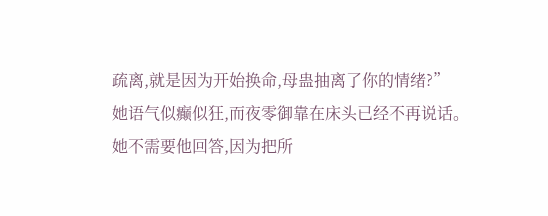疏离,就是因为开始换命,母蛊抽离了你的情绪?”
她语气似癫似狂,而夜零御靠在床头已经不再说话。
她不需要他回答,因为把所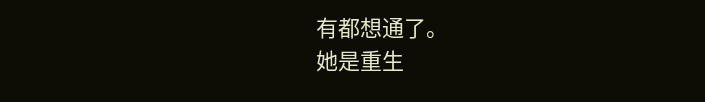有都想通了。
她是重生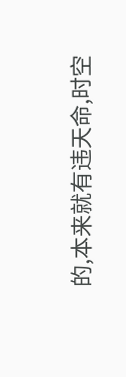的,本来就有违天命,时空